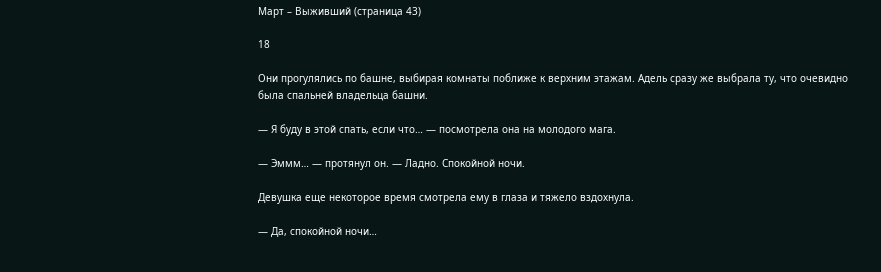Март – Выживший (страница 43)

18

Они прогулялись по башне, выбирая комнаты поближе к верхним этажам. Адель сразу же выбрала ту, что очевидно была спальней владельца башни.

— Я буду в этой спать, если что… — посмотрела она на молодого мага.

— Эммм… — протянул он. — Ладно. Спокойной ночи.

Девушка еще некоторое время смотрела ему в глаза и тяжело вздохнула.

— Да, спокойной ночи…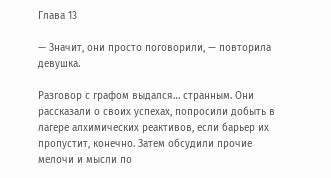Глава 13

— Значит, они просто поговорили, — повторила девушка.

Разговор с графом выдался… странным. Они рассказали о своих успехах, попросили добыть в лагере алхимических реактивов, если барьер их пропустит, конечно. Затем обсудили прочие мелочи и мысли по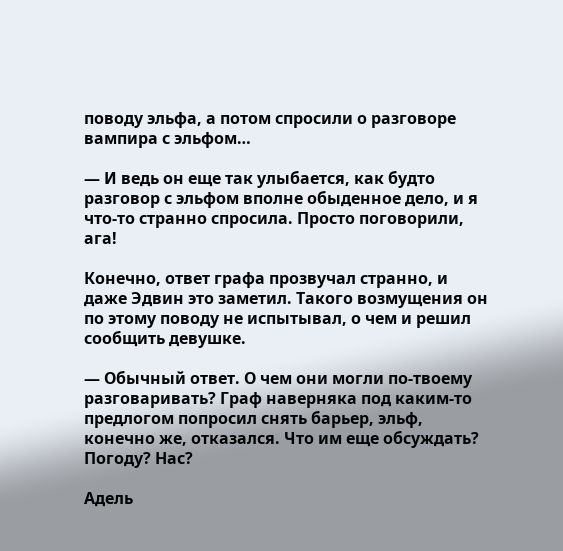поводу эльфа, а потом спросили о разговоре вампира с эльфом…

— И ведь он еще так улыбается, как будто разговор с эльфом вполне обыденное дело, и я что-то странно спросила. Просто поговорили, ага!

Конечно, ответ графа прозвучал странно, и даже Эдвин это заметил. Такого возмущения он по этому поводу не испытывал, о чем и решил сообщить девушке.

— Обычный ответ. О чем они могли по-твоему разговаривать? Граф наверняка под каким-то предлогом попросил снять барьер, эльф, конечно же, отказался. Что им еще обсуждать? Погоду? Нас?

Адель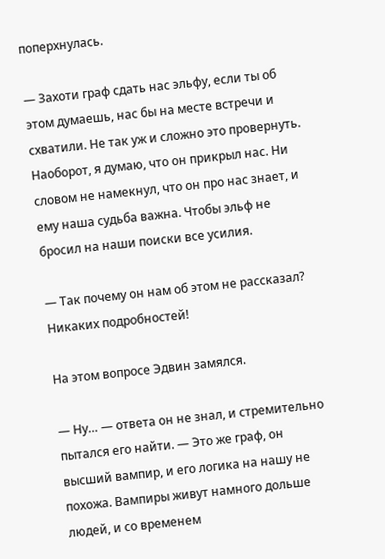поперхнулась.

— Захоти граф сдать нас эльфу, если ты об этом думаешь, нас бы на месте встречи и схватили. Не так уж и сложно это провернуть. Наоборот, я думаю, что он прикрыл нас. Ни словом не намекнул, что он про нас знает, и ему наша судьба важна. Чтобы эльф не бросил на наши поиски все усилия.

— Так почему он нам об этом не рассказал? Никаких подробностей!

На этом вопросе Эдвин замялся.

— Ну… — ответа он не знал, и стремительно пытался его найти. — Это же граф, он высший вампир, и его логика на нашу не похожа. Вампиры живут намного дольше людей, и со временем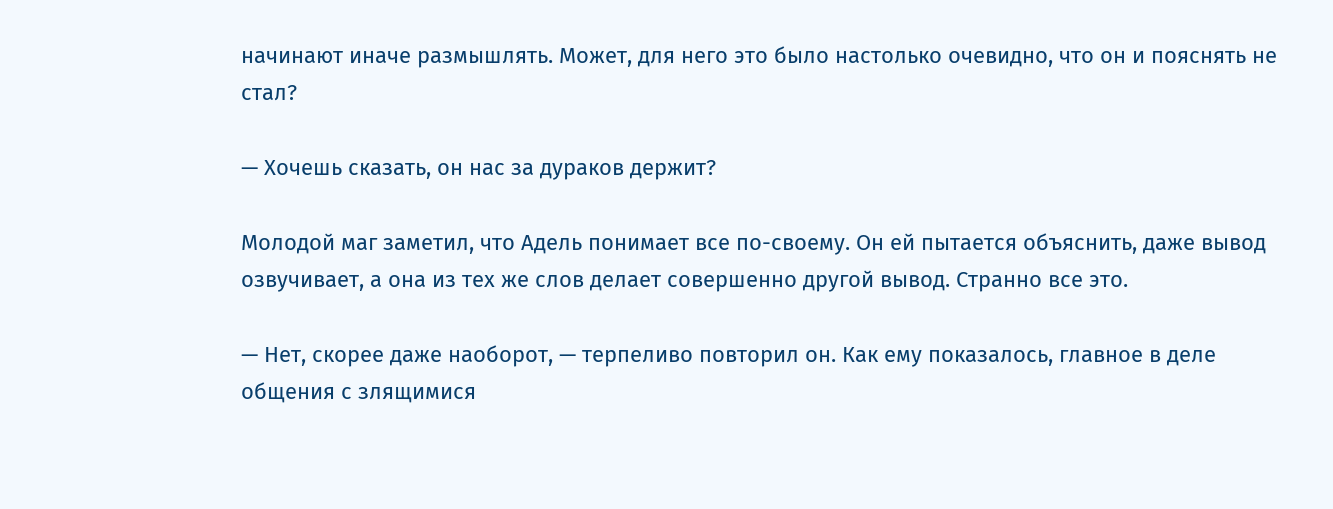начинают иначе размышлять. Может, для него это было настолько очевидно, что он и пояснять не стал?

— Хочешь сказать, он нас за дураков держит?

Молодой маг заметил, что Адель понимает все по-своему. Он ей пытается объяснить, даже вывод озвучивает, а она из тех же слов делает совершенно другой вывод. Странно все это.

— Нет, скорее даже наоборот, — терпеливо повторил он. Как ему показалось, главное в деле общения с злящимися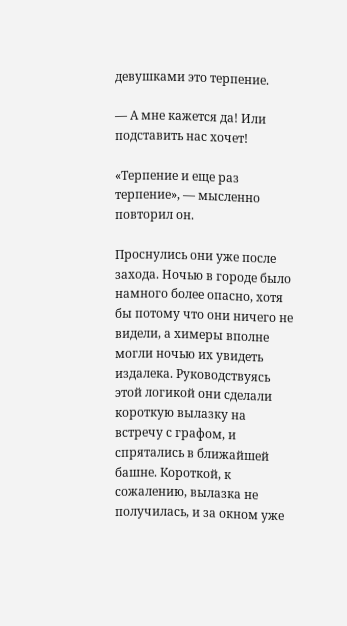девушками это терпение.

— А мне кажется да! Или подставить нас хочет!

«Терпение и еще раз терпение», — мысленно повторил он.

Проснулись они уже после захода. Ночью в городе было намного более опасно, хотя бы потому что они ничего не видели, а химеры вполне могли ночью их увидеть издалека. Руководствуясь этой логикой они сделали короткую вылазку на встречу с графом, и спрятались в ближайшей башне. Короткой, к сожалению, вылазка не получилась, и за окном уже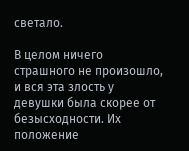светало.

В целом ничего страшного не произошло, и вся эта злость у девушки была скорее от безысходности. Их положение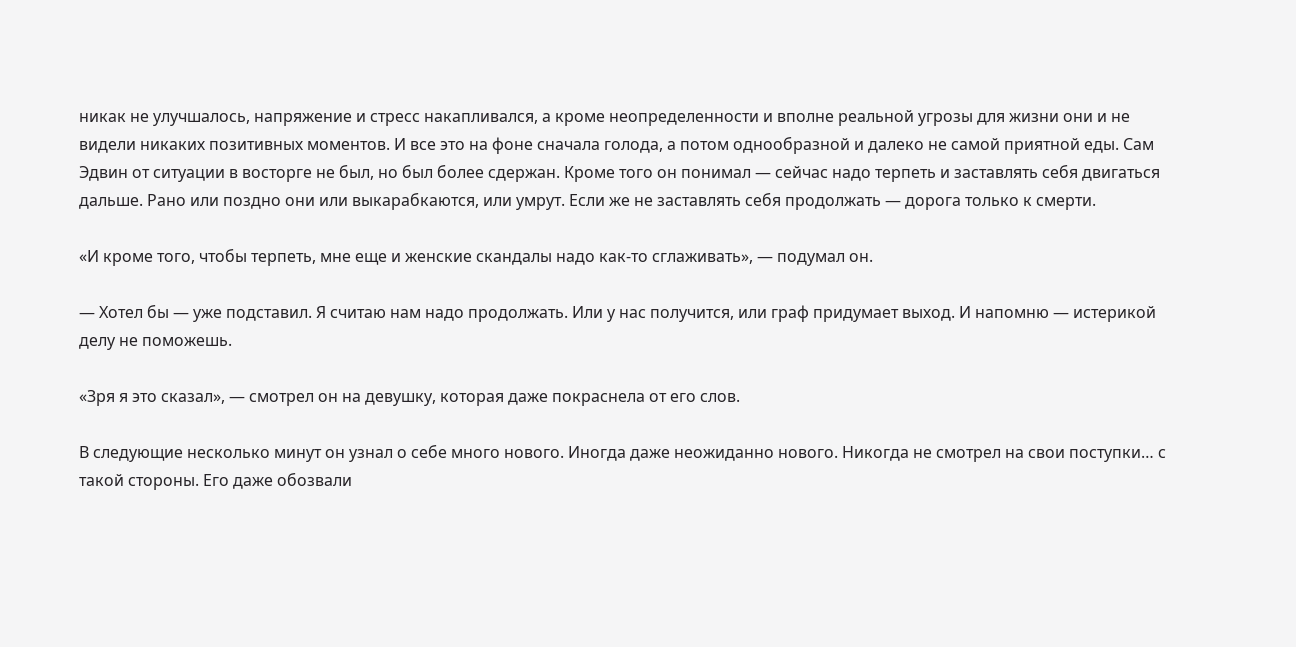никак не улучшалось, напряжение и стресс накапливался, а кроме неопределенности и вполне реальной угрозы для жизни они и не видели никаких позитивных моментов. И все это на фоне сначала голода, а потом однообразной и далеко не самой приятной еды. Сам Эдвин от ситуации в восторге не был, но был более сдержан. Кроме того он понимал — сейчас надо терпеть и заставлять себя двигаться дальше. Рано или поздно они или выкарабкаются, или умрут. Если же не заставлять себя продолжать — дорога только к смерти.

«И кроме того, чтобы терпеть, мне еще и женские скандалы надо как-то сглаживать», — подумал он.

— Хотел бы — уже подставил. Я считаю нам надо продолжать. Или у нас получится, или граф придумает выход. И напомню — истерикой делу не поможешь.

«Зря я это сказал», — смотрел он на девушку, которая даже покраснела от его слов.

В следующие несколько минут он узнал о себе много нового. Иногда даже неожиданно нового. Никогда не смотрел на свои поступки… с такой стороны. Его даже обозвали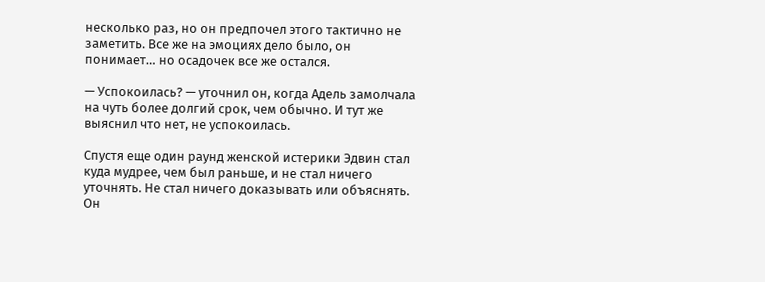несколько раз, но он предпочел этого тактично не заметить. Все же на эмоциях дело было, он понимает… но осадочек все же остался.

— Успокоилась? — уточнил он, когда Адель замолчала на чуть более долгий срок, чем обычно. И тут же выяснил что нет, не успокоилась.

Спустя еще один раунд женской истерики Эдвин стал куда мудрее, чем был раньше, и не стал ничего уточнять. Не стал ничего доказывать или объяснять. Он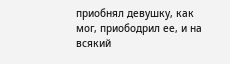приобнял девушку, как мог, приободрил ее, и на всякий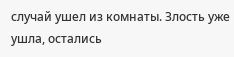случай ушел из комнаты. Злость уже ушла, остались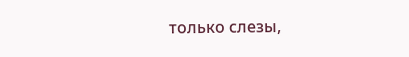только слезы,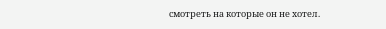смотреть на которые он не хотел.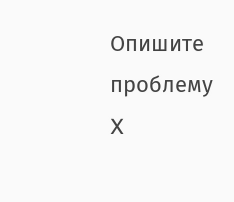Опишите проблему X